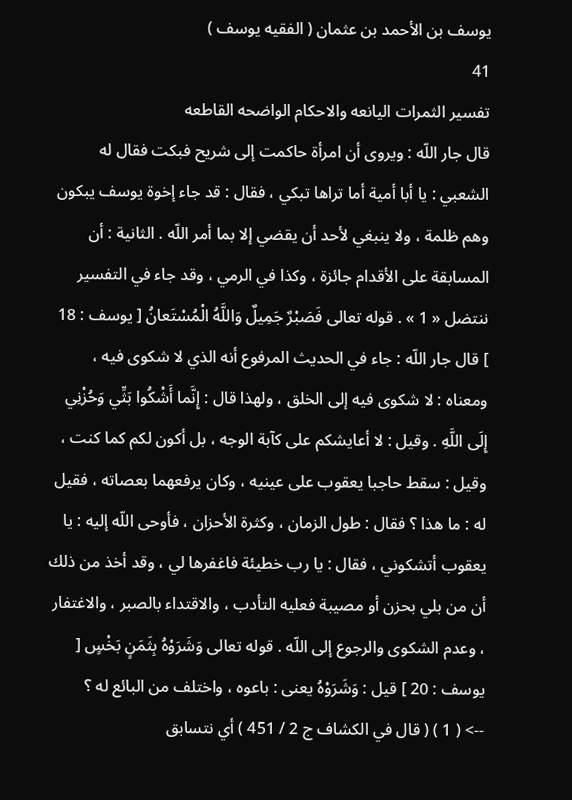يوسف بن الأحمد بن عثمان ( الفقيه يوسف )
41
تفسير الثمرات اليانعه والاحكام الواضحه القاطعه
قال جار اللّه : ويروى أن امرأة حاكمت إلى شريح فبكت فقال له الشعبي : يا أبا أمية أما تراها تبكي ، فقال : قد جاء إخوة يوسف يبكون وهم ظلمة ، ولا ينبغي لأحد أن يقضي إلا بما أمر اللّه . الثانية : أن المسابقة على الأقدام جائزة ، وكذا في الرمي ، وقد جاء في التفسير ننتضل « 1 » . قوله تعالى فَصَبْرٌ جَمِيلٌ وَاللَّهُ الْمُسْتَعانُ [ يوسف : 18 ] قال جار اللّه : جاء في الحديث المرفوع أنه الذي لا شكوى فيه ، ومعناه : لا شكوى فيه إلى الخلق ، ولهذا قال : إِنَّما أَشْكُوا بَثِّي وَحُزْنِي إِلَى اللَّهِ . وقيل : لا أعايشكم على كآبة الوجه ، بل أكون لكم كما كنت ، وقيل : سقط حاجبا يعقوب على عينيه ، وكان يرفعهما بعصاته ، فقيل له : ما هذا ؟ فقال : طول الزمان ، وكثرة الأحزان ، فأوحى اللّه إليه : يا يعقوب أتشكوني ، فقال : يا رب خطيئة فاغفرها لي ، وقد أخذ من ذلك أن من بلي بحزن أو مصيبة فعليه التأدب ، والاقتداء بالصبر ، والاغتفار ، وعدم الشكوى والرجوع إلى اللّه . قوله تعالى وَشَرَوْهُ بِثَمَنٍ بَخْسٍ [ يوسف : 20 ] قيل : وَشَرَوْهُ يعنى : باعوه ، واختلف من البائع له ؟
--> ( 1 ) ( قال في الكشاف ج 2 / 451 ) أي نتسابق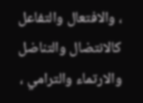، والافتعال والتفاعل كالانتضال والتناضل والارتماء والترامي ،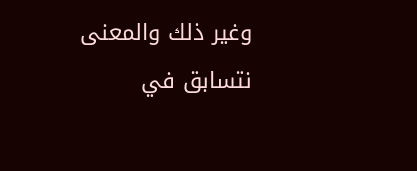وغير ذلك والمعنى نتسابق في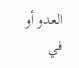العدو أو في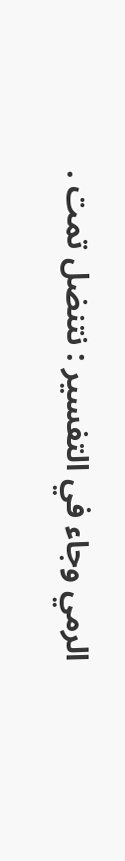الرمي وجاء في التفسير : نتنضل تمت .